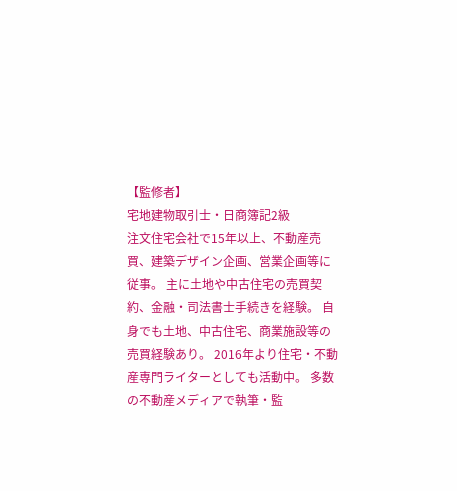【監修者】
宅地建物取引士・日商簿記2級
注文住宅会社で15年以上、不動産売買、建築デザイン企画、営業企画等に従事。 主に土地や中古住宅の売買契約、金融・司法書士手続きを経験。 自身でも土地、中古住宅、商業施設等の売買経験あり。 2016年より住宅・不動産専門ライターとしても活動中。 多数の不動産メディアで執筆・監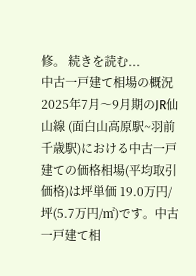修。 続きを読む...
中古一戸建て相場の概況
2025年7月〜9月期のJR仙山線 (面白山高原駅~羽前千歳駅)における中古一戸建ての価格相場(平均取引価格)は坪単価 19.0万円/坪(5.7万円/㎡)です。中古一戸建て相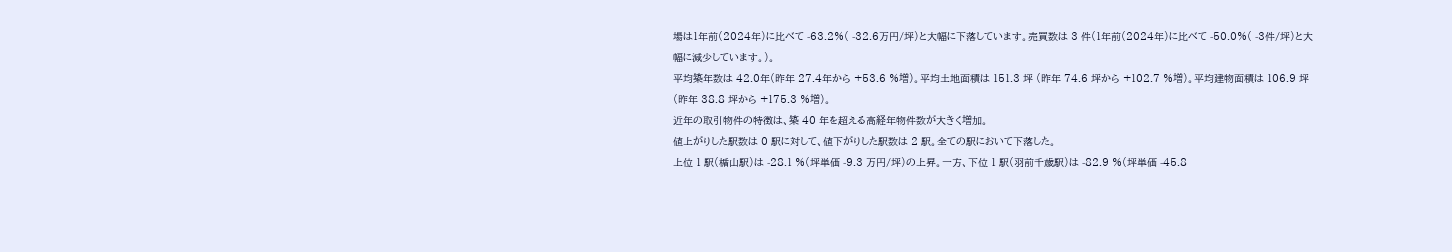場は1年前(2024年)に比べて -63.2%( -32.6万円/坪)と大幅に下落しています。売買数は 3 件(1年前(2024年)に比べて -50.0%( -3件/坪)と大幅に減少しています。)。
平均築年数は 42.0年(昨年 27.4年から +53.6 %増)。平均土地面積は 151.3 坪 (昨年 74.6 坪から +102.7 %増)。平均建物面積は 106.9 坪 (昨年 38.8 坪から +175.3 %増)。
近年の取引物件の特徴は、築 40 年を超える高経年物件数が大きく増加。
値上がりした駅数は 0 駅に対して、値下がりした駅数は 2 駅。全ての駅において下落した。
上位 1 駅(楯山駅)は -28.1 %(坪単価 -9.3 万円/坪)の上昇。一方、下位 1 駅(羽前千歳駅)は -82.9 %(坪単価 -45.8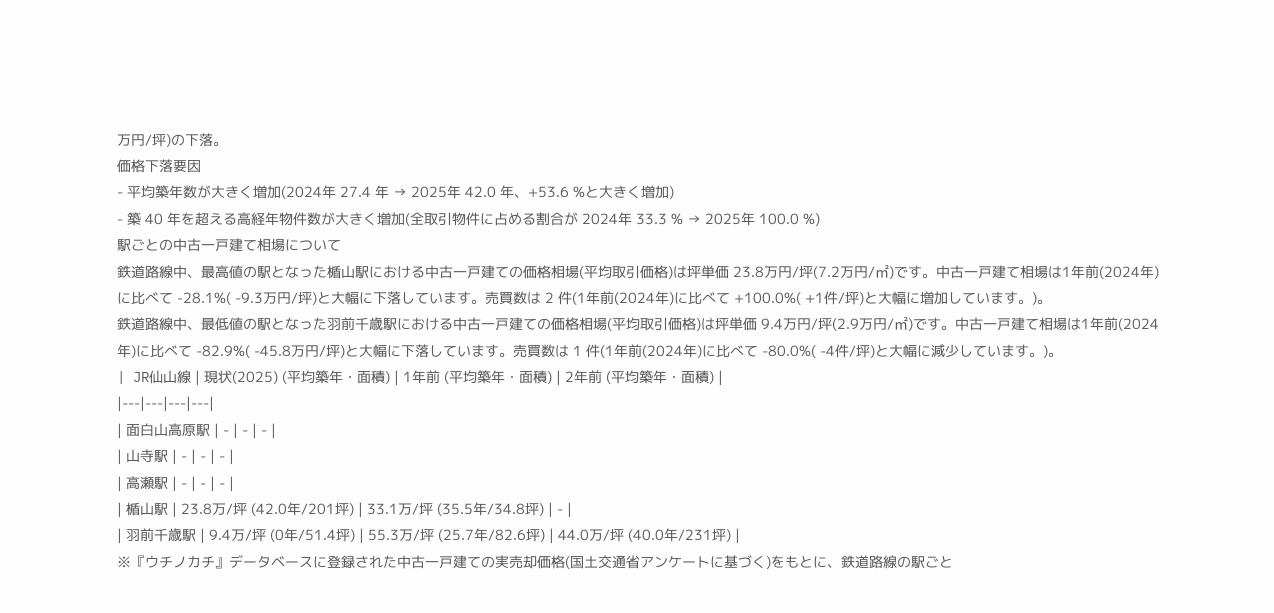万円/坪)の下落。
価格下落要因
- 平均築年数が大きく増加(2024年 27.4 年 → 2025年 42.0 年、+53.6 %と大きく増加)
- 築 40 年を超える高経年物件数が大きく増加(全取引物件に占める割合が 2024年 33.3 % → 2025年 100.0 %)
駅ごとの中古一戸建て相場について
鉄道路線中、最高値の駅となった楯山駅における中古一戸建ての価格相場(平均取引価格)は坪単価 23.8万円/坪(7.2万円/㎡)です。中古一戸建て相場は1年前(2024年)に比べて -28.1%( -9.3万円/坪)と大幅に下落しています。売買数は 2 件(1年前(2024年)に比べて +100.0%( +1件/坪)と大幅に増加しています。)。
鉄道路線中、最低値の駅となった羽前千歳駅における中古一戸建ての価格相場(平均取引価格)は坪単価 9.4万円/坪(2.9万円/㎡)です。中古一戸建て相場は1年前(2024年)に比べて -82.9%( -45.8万円/坪)と大幅に下落しています。売買数は 1 件(1年前(2024年)に比べて -80.0%( -4件/坪)と大幅に減少しています。)。
| JR仙山線 | 現状(2025) (平均築年・面積) | 1年前 (平均築年・面積) | 2年前 (平均築年・面積) |
|---|---|---|---|
| 面白山高原駅 | - | - | - |
| 山寺駅 | - | - | - |
| 高瀬駅 | - | - | - |
| 楯山駅 | 23.8万/坪 (42.0年/201坪) | 33.1万/坪 (35.5年/34.8坪) | - |
| 羽前千歳駅 | 9.4万/坪 (0年/51.4坪) | 55.3万/坪 (25.7年/82.6坪) | 44.0万/坪 (40.0年/231坪) |
※『ウチノカチ』データベースに登録された中古一戸建ての実売却価格(国土交通省アンケートに基づく)をもとに、鉄道路線の駅ごと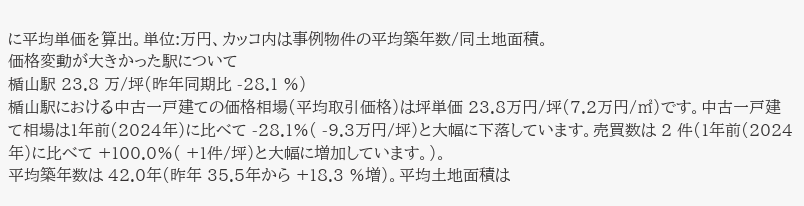に平均単価を算出。単位:万円、カッコ内は事例物件の平均築年数/同土地面積。
価格変動が大きかった駅について
楯山駅 23.8 万/坪(昨年同期比 -28.1 %)
楯山駅における中古一戸建ての価格相場(平均取引価格)は坪単価 23.8万円/坪(7.2万円/㎡)です。中古一戸建て相場は1年前(2024年)に比べて -28.1%( -9.3万円/坪)と大幅に下落しています。売買数は 2 件(1年前(2024年)に比べて +100.0%( +1件/坪)と大幅に増加しています。)。
平均築年数は 42.0年(昨年 35.5年から +18.3 %増)。平均土地面積は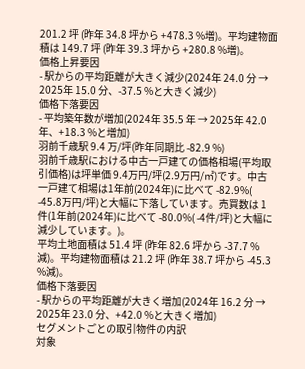201.2 坪 (昨年 34.8 坪から +478.3 %増)。平均建物面積は 149.7 坪 (昨年 39.3 坪から +280.8 %増)。
価格上昇要因
- 駅からの平均距離が大きく減少(2024年 24.0 分 → 2025年 15.0 分、-37.5 %と大きく減少)
価格下落要因
- 平均築年数が増加(2024年 35.5 年 → 2025年 42.0 年、+18.3 %と増加)
羽前千歳駅 9.4 万/坪(昨年同期比 -82.9 %)
羽前千歳駅における中古一戸建ての価格相場(平均取引価格)は坪単価 9.4万円/坪(2.9万円/㎡)です。中古一戸建て相場は1年前(2024年)に比べて -82.9%( -45.8万円/坪)と大幅に下落しています。売買数は 1 件(1年前(2024年)に比べて -80.0%( -4件/坪)と大幅に減少しています。)。
平均土地面積は 51.4 坪 (昨年 82.6 坪から -37.7 %減)。平均建物面積は 21.2 坪 (昨年 38.7 坪から -45.3 %減)。
価格下落要因
- 駅からの平均距離が大きく増加(2024年 16.2 分 → 2025年 23.0 分、+42.0 %と大きく増加)
セグメントごとの取引物件の内訳
対象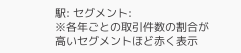駅: セグメント:
※各年ごとの取引件数の割合が高いセグメントほど赤く表示